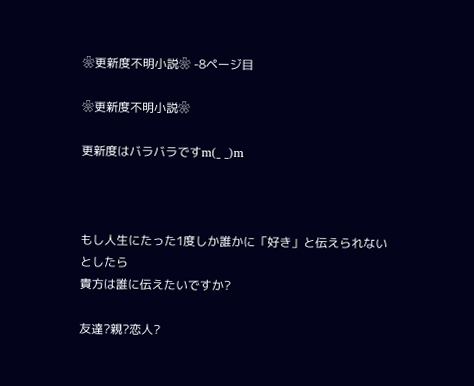❀更新度不明小説❀ -8ページ目

❀更新度不明小説❀

更新度はバラバラですm(_ _)m



もし人生にたった1度しか誰かに「好き」と伝えられないとしたら
貴方は誰に伝えたいですか?

友達?親?恋人?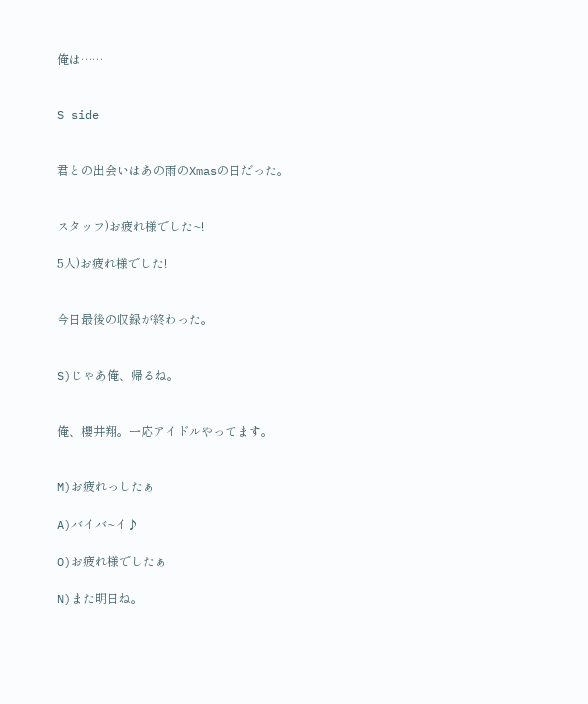俺は……


S side


君との出会いはあの雨のXmasの日だった。


スタッフ)お疲れ様でした~!

5人)お疲れ様でした!


今日最後の収録が終わった。


S)じゃあ俺、帰るね。


俺、櫻井翔。一応アイドルやってます。


M)お疲れっしたぁ

A)バイバ~イ♪

O)お疲れ様でしたぁ

N)また明日ね。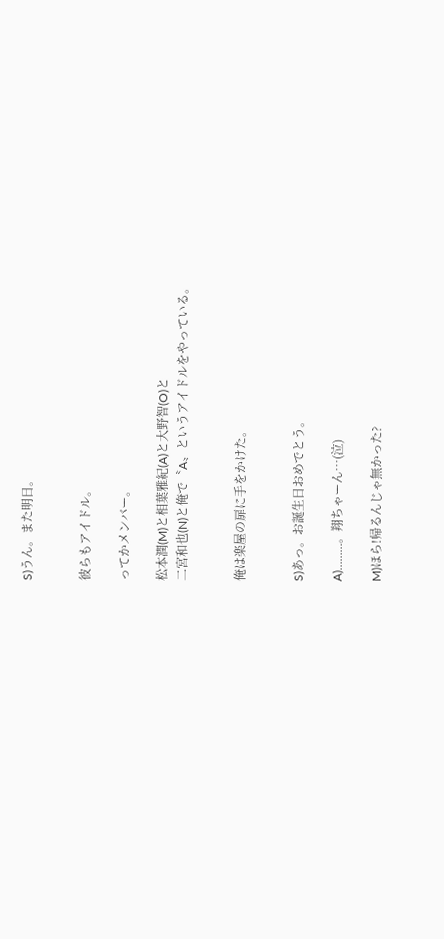S)うん。また明日。


彼らもアイドル。

ってかメンバー。

松本潤(M)と相葉雅紀(A)と大野智(O)と
二宮和也(N)と俺で〝A〟というアイドルをやっている。


俺は楽屋の扉に手をかけた。


S)あっ。お誕生日おめでとう。

A)………。翔ちゃーん…(泣)

M)ほら!帰るんじゃ無かった?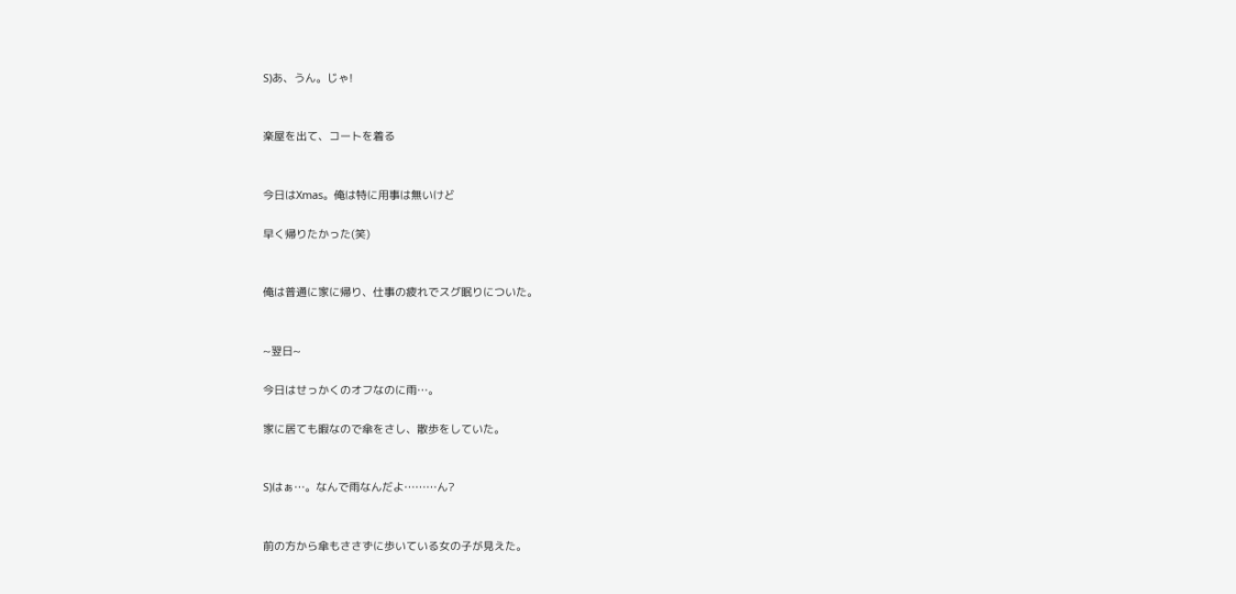S)あ、うん。じゃ!


楽屋を出て、コートを着る


今日はXmas。俺は特に用事は無いけど

早く帰りたかった(笑)


俺は普通に家に帰り、仕事の疲れでスグ眠りについた。


~翌日~

今日はせっかくのオフなのに雨…。

家に居ても暇なので傘をさし、散歩をしていた。


S)はぁ…。なんで雨なんだよ………ん?


前の方から傘もささずに歩いている女の子が見えた。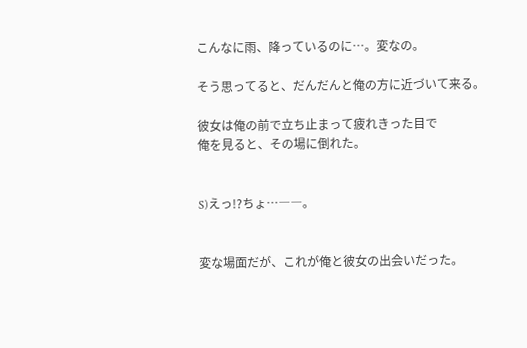こんなに雨、降っているのに…。変なの。

そう思ってると、だんだんと俺の方に近づいて来る。

彼女は俺の前で立ち止まって疲れきった目で
俺を見ると、その場に倒れた。


S)えっ!?ちょ…――。


変な場面だが、これが俺と彼女の出会いだった。